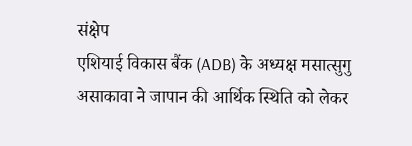संक्षेप
एशियाई विकास बैंक (ADB) के अध्यक्ष मसात्सुगु असाकावा ने जापान की आर्थिक स्थिति को लेकर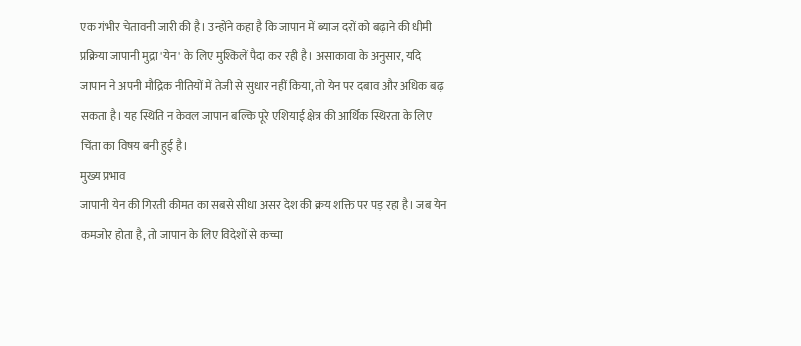एक गंभीर चेतावनी जारी की है। उन्होंने कहा है कि जापान में ब्याज दरों को बढ़ाने की धीमी प्रक्रिया जापानी मुद्रा 'येन' के लिए मुश्किलें पैदा कर रही है। असाकावा के अनुसार, यदि जापान ने अपनी मौद्रिक नीतियों में तेजी से सुधार नहीं किया, तो येन पर दबाव और अधिक बढ़ सकता है। यह स्थिति न केवल जापान बल्कि पूरे एशियाई क्षेत्र की आर्थिक स्थिरता के लिए चिंता का विषय बनी हुई है।
मुख्य प्रभाव
जापानी येन की गिरती कीमत का सबसे सीधा असर देश की क्रय शक्ति पर पड़ रहा है। जब येन कमजोर होता है, तो जापान के लिए विदेशों से कच्चा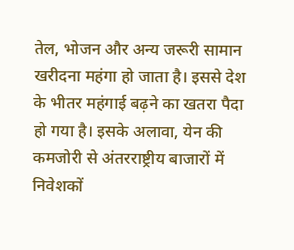तेल, भोजन और अन्य जरूरी सामान खरीदना महंगा हो जाता है। इससे देश के भीतर महंगाई बढ़ने का खतरा पैदा हो गया है। इसके अलावा, येन की कमजोरी से अंतरराष्ट्रीय बाजारों में निवेशकों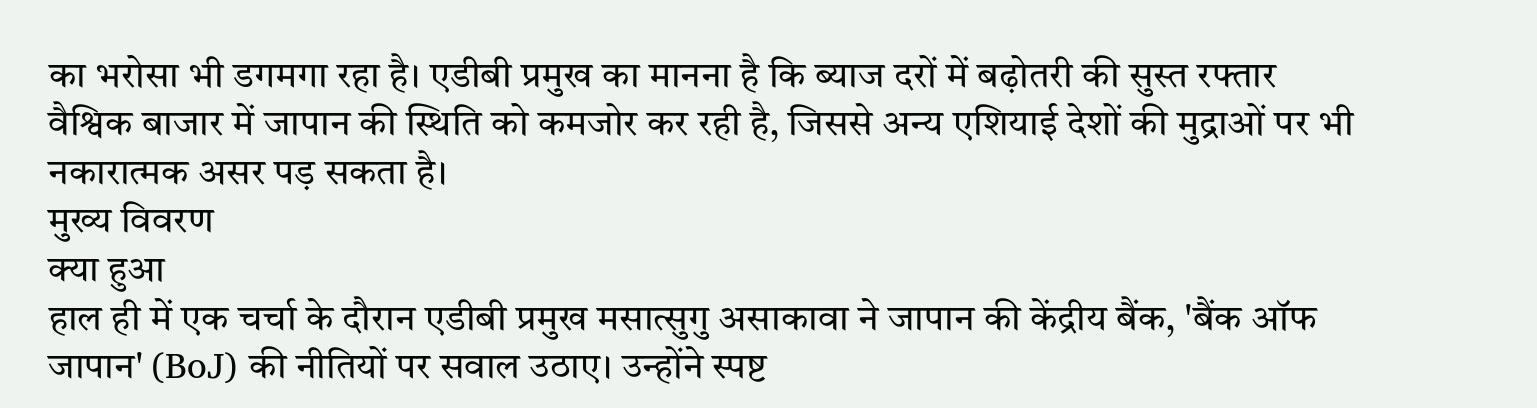का भरोसा भी डगमगा रहा है। एडीबी प्रमुख का मानना है कि ब्याज दरों में बढ़ोतरी की सुस्त रफ्तार वैश्विक बाजार में जापान की स्थिति को कमजोर कर रही है, जिससे अन्य एशियाई देशों की मुद्राओं पर भी नकारात्मक असर पड़ सकता है।
मुख्य विवरण
क्या हुआ
हाल ही में एक चर्चा के दौरान एडीबी प्रमुख मसात्सुगु असाकावा ने जापान की केंद्रीय बैंक, 'बैंक ऑफ जापान' (BoJ) की नीतियों पर सवाल उठाए। उन्होंने स्पष्ट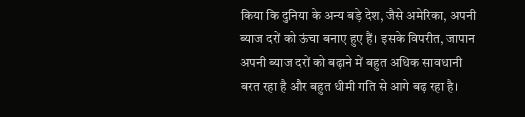किया कि दुनिया के अन्य बड़े देश, जैसे अमेरिका, अपनी ब्याज दरों को ऊंचा बनाए हुए हैं। इसके विपरीत, जापान अपनी ब्याज दरों को बढ़ाने में बहुत अधिक सावधानी बरत रहा है और बहुत धीमी गति से आगे बढ़ रहा है।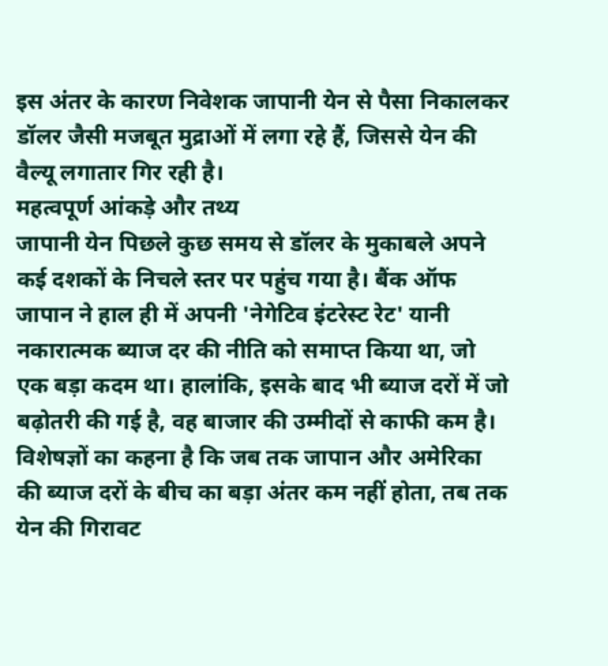इस अंतर के कारण निवेशक जापानी येन से पैसा निकालकर डॉलर जैसी मजबूत मुद्राओं में लगा रहे हैं, जिससे येन की वैल्यू लगातार गिर रही है।
महत्वपूर्ण आंकड़े और तथ्य
जापानी येन पिछले कुछ समय से डॉलर के मुकाबले अपने कई दशकों के निचले स्तर पर पहुंच गया है। बैंक ऑफ जापान ने हाल ही में अपनी 'नेगेटिव इंटरेस्ट रेट' यानी नकारात्मक ब्याज दर की नीति को समाप्त किया था, जो एक बड़ा कदम था। हालांकि, इसके बाद भी ब्याज दरों में जो बढ़ोतरी की गई है, वह बाजार की उम्मीदों से काफी कम है। विशेषज्ञों का कहना है कि जब तक जापान और अमेरिका की ब्याज दरों के बीच का बड़ा अंतर कम नहीं होता, तब तक येन की गिरावट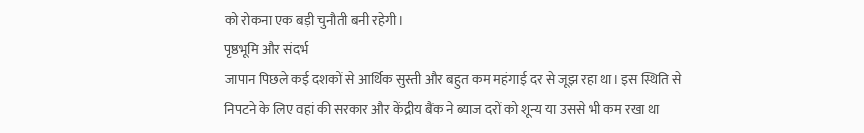को रोकना एक बड़ी चुनौती बनी रहेगी।
पृष्ठभूमि और संदर्भ
जापान पिछले कई दशकों से आर्थिक सुस्ती और बहुत कम महंगाई दर से जूझ रहा था। इस स्थिति से निपटने के लिए वहां की सरकार और केंद्रीय बैंक ने ब्याज दरों को शून्य या उससे भी कम रखा था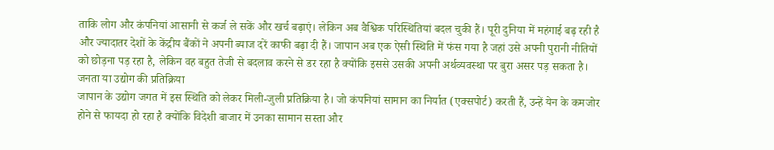ताकि लोग और कंपनियां आसानी से कर्ज ले सकें और खर्च बढ़ाएं। लेकिन अब वैश्विक परिस्थितियां बदल चुकी हैं। पूरी दुनिया में महंगाई बढ़ रही है और ज्यादातर देशों के केंद्रीय बैंकों ने अपनी ब्याज दरें काफी बढ़ा दी हैं। जापान अब एक ऐसी स्थिति में फंस गया है जहां उसे अपनी पुरानी नीतियों को छोड़ना पड़ रहा है, लेकिन वह बहुत तेजी से बदलाव करने से डर रहा है क्योंकि इससे उसकी अपनी अर्थव्यवस्था पर बुरा असर पड़ सकता है।
जनता या उद्योग की प्रतिक्रिया
जापान के उद्योग जगत में इस स्थिति को लेकर मिली-जुली प्रतिक्रिया है। जो कंपनियां सामान का निर्यात (एक्सपोर्ट) करती हैं, उन्हें येन के कमजोर होने से फायदा हो रहा है क्योंकि विदेशी बाजार में उनका सामान सस्ता और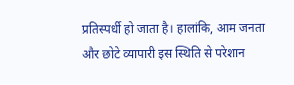प्रतिस्पर्धी हो जाता है। हालांकि, आम जनता और छोटे व्यापारी इस स्थिति से परेशान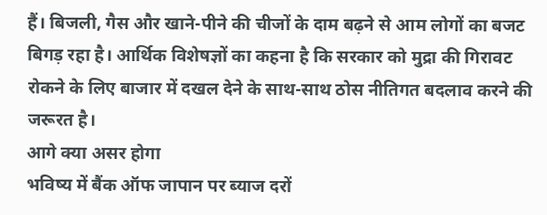हैं। बिजली, गैस और खाने-पीने की चीजों के दाम बढ़ने से आम लोगों का बजट बिगड़ रहा है। आर्थिक विशेषज्ञों का कहना है कि सरकार को मुद्रा की गिरावट रोकने के लिए बाजार में दखल देने के साथ-साथ ठोस नीतिगत बदलाव करने की जरूरत है।
आगे क्या असर होगा
भविष्य में बैंक ऑफ जापान पर ब्याज दरों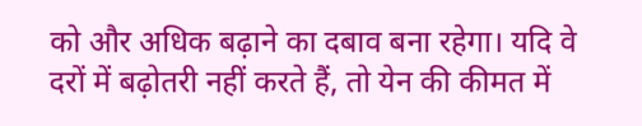को और अधिक बढ़ाने का दबाव बना रहेगा। यदि वे दरों में बढ़ोतरी नहीं करते हैं, तो येन की कीमत में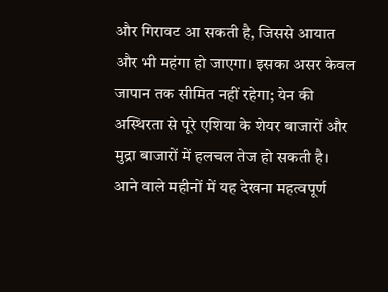और गिरावट आ सकती है, जिससे आयात और भी महंगा हो जाएगा। इसका असर केवल जापान तक सीमित नहीं रहेगा; येन की अस्थिरता से पूरे एशिया के शेयर बाजारों और मुद्रा बाजारों में हलचल तेज हो सकती है। आने वाले महीनों में यह देखना महत्वपूर्ण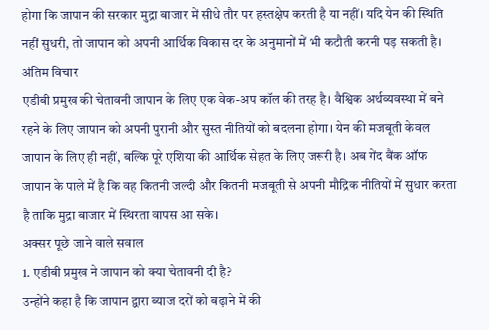होगा कि जापान की सरकार मुद्रा बाजार में सीधे तौर पर हस्तक्षेप करती है या नहीं। यदि येन की स्थिति नहीं सुधरी, तो जापान को अपनी आर्थिक विकास दर के अनुमानों में भी कटौती करनी पड़ सकती है।
अंतिम विचार
एडीबी प्रमुख की चेतावनी जापान के लिए एक वेक-अप कॉल की तरह है। वैश्विक अर्थव्यवस्था में बने रहने के लिए जापान को अपनी पुरानी और सुस्त नीतियों को बदलना होगा। येन की मजबूती केवल जापान के लिए ही नहीं, बल्कि पूरे एशिया की आर्थिक सेहत के लिए जरूरी है। अब गेंद बैंक ऑफ जापान के पाले में है कि वह कितनी जल्दी और कितनी मजबूती से अपनी मौद्रिक नीतियों में सुधार करता है ताकि मुद्रा बाजार में स्थिरता वापस आ सके।
अक्सर पूछे जाने वाले सवाल
1. एडीबी प्रमुख ने जापान को क्या चेतावनी दी है?
उन्होंने कहा है कि जापान द्वारा ब्याज दरों को बढ़ाने में की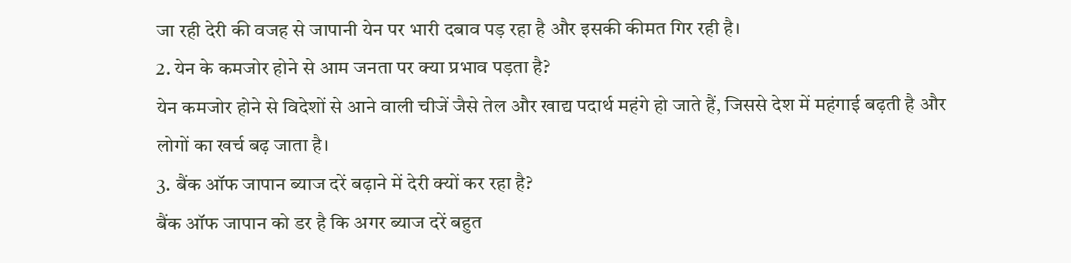जा रही देरी की वजह से जापानी येन पर भारी दबाव पड़ रहा है और इसकी कीमत गिर रही है।
2. येन के कमजोर होने से आम जनता पर क्या प्रभाव पड़ता है?
येन कमजोर होने से विदेशों से आने वाली चीजें जैसे तेल और खाद्य पदार्थ महंगे हो जाते हैं, जिससे देश में महंगाई बढ़ती है और लोगों का खर्च बढ़ जाता है।
3. बैंक ऑफ जापान ब्याज दरें बढ़ाने में देरी क्यों कर रहा है?
बैंक ऑफ जापान को डर है कि अगर ब्याज दरें बहुत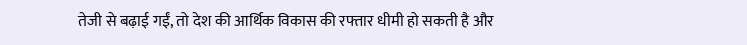तेजी से बढ़ाई गईं, तो देश की आर्थिक विकास की रफ्तार धीमी हो सकती है और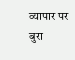व्यापार पर बुरा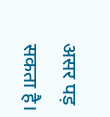असर पड़ सकता है।